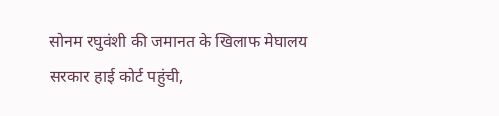सोनम रघुवंशी की जमानत के खिलाफ मेघालय सरकार हाई कोर्ट पहुंची,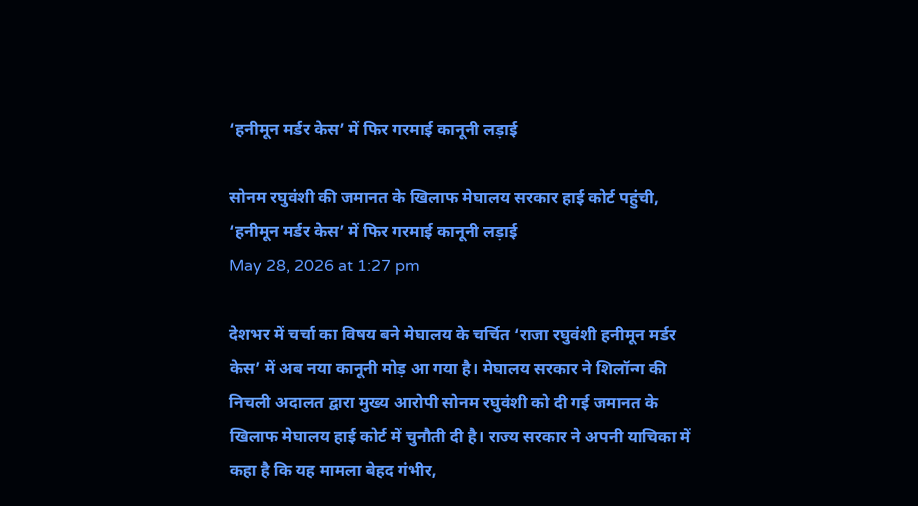‘हनीमून मर्डर केस’ में फिर गरमाई कानूनी लड़ाई

सोनम रघुवंशी की जमानत के खिलाफ मेघालय सरकार हाई कोर्ट पहुंची, ‘हनीमून मर्डर केस’ में फिर गरमाई कानूनी लड़ाई
May 28, 2026 at 1:27 pm

देशभर में चर्चा का विषय बने मेघालय के चर्चित ‘राजा रघुवंशी हनीमून मर्डर केस’ में अब नया कानूनी मोड़ आ गया है। मेघालय सरकार ने शिलॉन्ग की निचली अदालत द्वारा मुख्य आरोपी सोनम रघुवंशी को दी गई जमानत के खिलाफ मेघालय हाई कोर्ट में चुनौती दी है। राज्य सरकार ने अपनी याचिका में कहा है कि यह मामला बेहद गंभीर,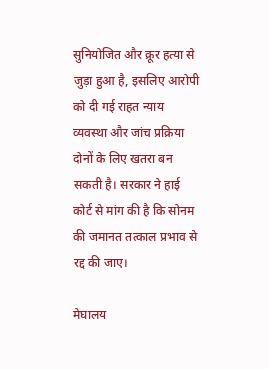सुनियोजित और क्रूर हत्या से जुड़ा हुआ है, इसलिए आरोपी को दी गई राहत न्याय व्यवस्था और जांच प्रक्रिया दोनों के लिए खतरा बन सकती है। सरकार ने हाई कोर्ट से मांग की है कि सोनम की जमानत तत्काल प्रभाव से रद्द की जाए।

मेघालय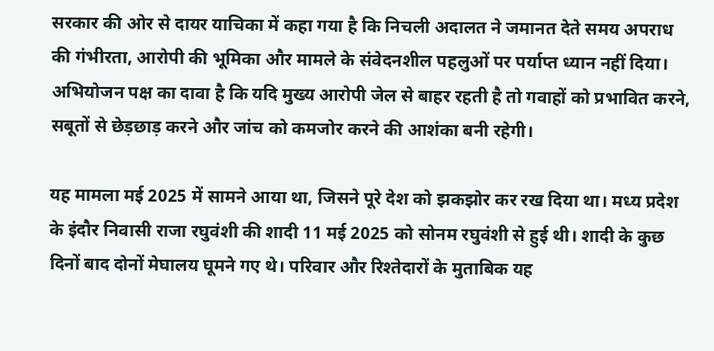सरकार की ओर से दायर याचिका में कहा गया है कि निचली अदालत ने जमानत देते समय अपराध की गंभीरता, आरोपी की भूमिका और मामले के संवेदनशील पहलुओं पर पर्याप्त ध्यान नहीं दिया। अभियोजन पक्ष का दावा है कि यदि मुख्य आरोपी जेल से बाहर रहती है तो गवाहों को प्रभावित करने, सबूतों से छेड़छाड़ करने और जांच को कमजोर करने की आशंका बनी रहेगी।

यह मामला मई 2025 में सामने आया था, जिसने पूरे देश को झकझोर कर रख दिया था। मध्य प्रदेश के इंदौर निवासी राजा रघुवंशी की शादी 11 मई 2025 को सोनम रघुवंशी से हुई थी। शादी के कुछ दिनों बाद दोनों मेघालय घूमने गए थे। परिवार और रिश्तेदारों के मुताबिक यह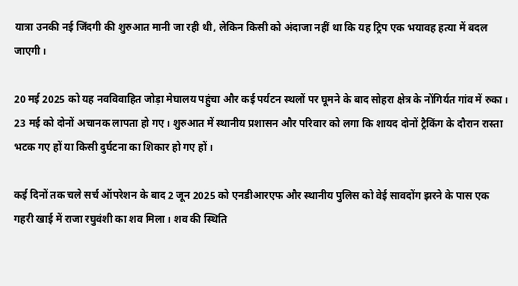यात्रा उनकी नई जिंदगी की शुरुआत मानी जा रही थी, लेकिन किसी को अंदाजा नहीं था कि यह ट्रिप एक भयावह हत्या में बदल जाएगी।

20 मई 2025 को यह नवविवाहित जोड़ा मेघालय पहुंचा और कई पर्यटन स्थलों पर घूमने के बाद सोहरा क्षेत्र के नोंगिर्यत गांव में रुका। 23 मई को दोनों अचानक लापता हो गए। शुरुआत में स्थानीय प्रशासन और परिवार को लगा कि शायद दोनों ट्रैकिंग के दौरान रास्ता भटक गए हों या किसी दुर्घटना का शिकार हो गए हों।

कई दिनों तक चले सर्च ऑपरेशन के बाद 2 जून 2025 को एनडीआरएफ और स्थानीय पुलिस को वेई सावदोंग झरने के पास एक गहरी खाई में राजा रघुवंशी का शव मिला। शव की स्थिति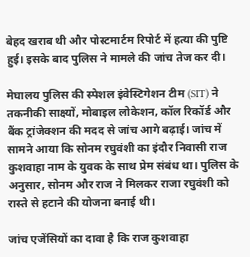बेहद खराब थी और पोस्टमार्टम रिपोर्ट में हत्या की पुष्टि हुई। इसके बाद पुलिस ने मामले की जांच तेज कर दी।

मेघालय पुलिस की स्पेशल इंवेस्टिगेशन टीम (SIT) ने तकनीकी साक्ष्यों, मोबाइल लोकेशन, कॉल रिकॉर्ड और बैंक ट्रांजेक्शन की मदद से जांच आगे बढ़ाई। जांच में सामने आया कि सोनम रघुवंशी का इंदौर निवासी राज कुशवाहा नाम के युवक के साथ प्रेम संबंध था। पुलिस के अनुसार, सोनम और राज ने मिलकर राजा रघुवंशी को रास्ते से हटाने की योजना बनाई थी।

जांच एजेंसियों का दावा है कि राज कुशवाहा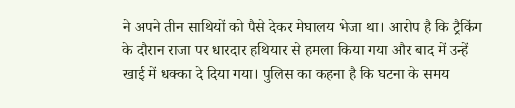ने अपने तीन साथियों को पैसे देकर मेघालय भेजा था। आरोप है कि ट्रैकिंग के दौरान राजा पर धारदार हथियार से हमला किया गया और बाद में उन्हें खाई में धक्का दे दिया गया। पुलिस का कहना है कि घटना के समय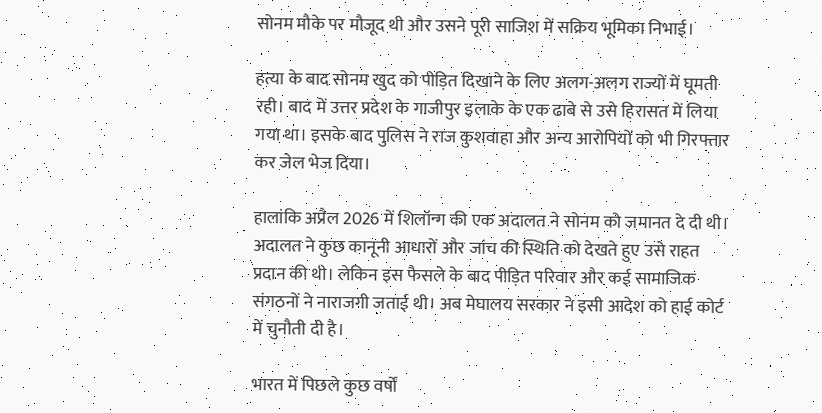सोनम मौके पर मौजूद थी और उसने पूरी साजिश में सक्रिय भूमिका निभाई।

हत्या के बाद सोनम खुद को पीड़ित दिखाने के लिए अलग-अलग राज्यों में घूमती रही। बाद में उत्तर प्रदेश के गाजीपुर इलाके के एक ढाबे से उसे हिरासत में लिया गया था। इसके बाद पुलिस ने राज कुशवाहा और अन्य आरोपियों को भी गिरफ्तार कर जेल भेज दिया।

हालांकि अप्रैल 2026 में शिलॉन्ग की एक अदालत ने सोनम को जमानत दे दी थी। अदालत ने कुछ कानूनी आधारों और जांच की स्थिति को देखते हुए उसे राहत प्रदान की थी। लेकिन इस फैसले के बाद पीड़ित परिवार और कई सामाजिक संगठनों ने नाराजगी जताई थी। अब मेघालय सरकार ने इसी आदेश को हाई कोर्ट में चुनौती दी है।

भारत में पिछले कुछ वर्षों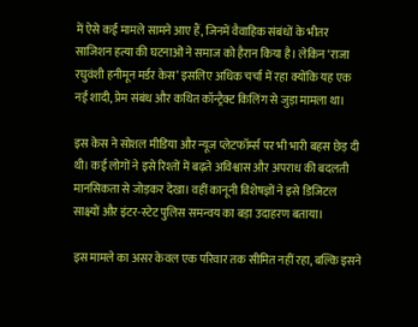में ऐसे कई मामले सामने आए हैं, जिनमें वैवाहिक संबंधों के भीतर साजिशन हत्या की घटनाओं ने समाज को हैरान किया है। लेकिन ‘राजा रघुवंशी हनीमून मर्डर केस’ इसलिए अधिक चर्चा में रहा क्योंकि यह एक नई शादी, प्रेम संबंध और कथित कॉन्ट्रैक्ट किलिंग से जुड़ा मामला था।

इस केस ने सोशल मीडिया और न्यूज प्लेटफॉर्म्स पर भी भारी बहस छेड़ दी थी। कई लोगों ने इसे रिश्तों में बढ़ते अविश्वास और अपराध की बदलती मानसिकता से जोड़कर देखा। वहीं कानूनी विशेषज्ञों ने इसे डिजिटल साक्ष्यों और इंटर-स्टेट पुलिस समन्वय का बड़ा उदाहरण बताया।

इस मामले का असर केवल एक परिवार तक सीमित नहीं रहा, बल्कि इसने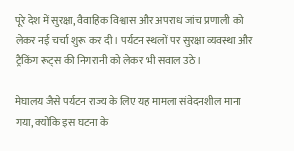पूरे देश में सुरक्षा, वैवाहिक विश्वास और अपराध जांच प्रणाली को लेकर नई चर्चा शुरू कर दी। पर्यटन स्थलों पर सुरक्षा व्यवस्था और ट्रैकिंग रूट्स की निगरानी को लेकर भी सवाल उठे।

मेघालय जैसे पर्यटन राज्य के लिए यह मामला संवेदनशील माना गया, क्योंकि इस घटना के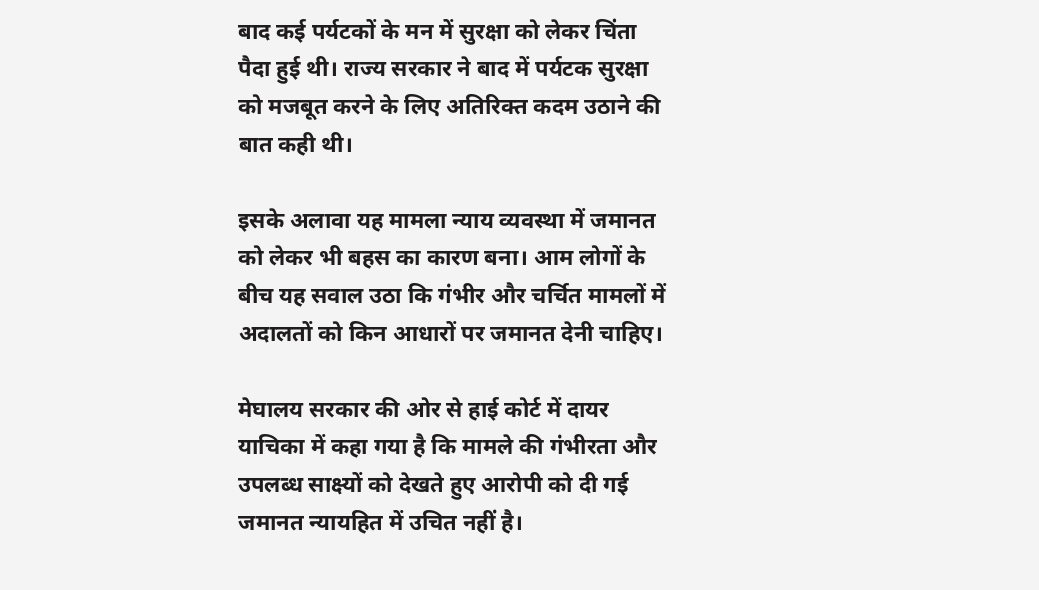बाद कई पर्यटकों के मन में सुरक्षा को लेकर चिंता पैदा हुई थी। राज्य सरकार ने बाद में पर्यटक सुरक्षा को मजबूत करने के लिए अतिरिक्त कदम उठाने की बात कही थी।

इसके अलावा यह मामला न्याय व्यवस्था में जमानत को लेकर भी बहस का कारण बना। आम लोगों के बीच यह सवाल उठा कि गंभीर और चर्चित मामलों में अदालतों को किन आधारों पर जमानत देनी चाहिए।

मेघालय सरकार की ओर से हाई कोर्ट में दायर याचिका में कहा गया है कि मामले की गंभीरता और उपलब्ध साक्ष्यों को देखते हुए आरोपी को दी गई जमानत न्यायहित में उचित नहीं है।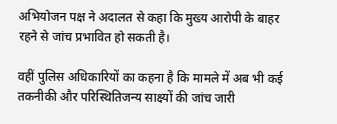अभियोजन पक्ष ने अदालत से कहा कि मुख्य आरोपी के बाहर रहने से जांच प्रभावित हो सकती है।

वहीं पुलिस अधिकारियों का कहना है कि मामले में अब भी कई तकनीकी और परिस्थितिजन्य साक्ष्यों की जांच जारी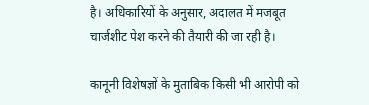है। अधिकारियों के अनुसार, अदालत में मजबूत चार्जशीट पेश करने की तैयारी की जा रही है।

कानूनी विशेषज्ञों के मुताबिक किसी भी आरोपी को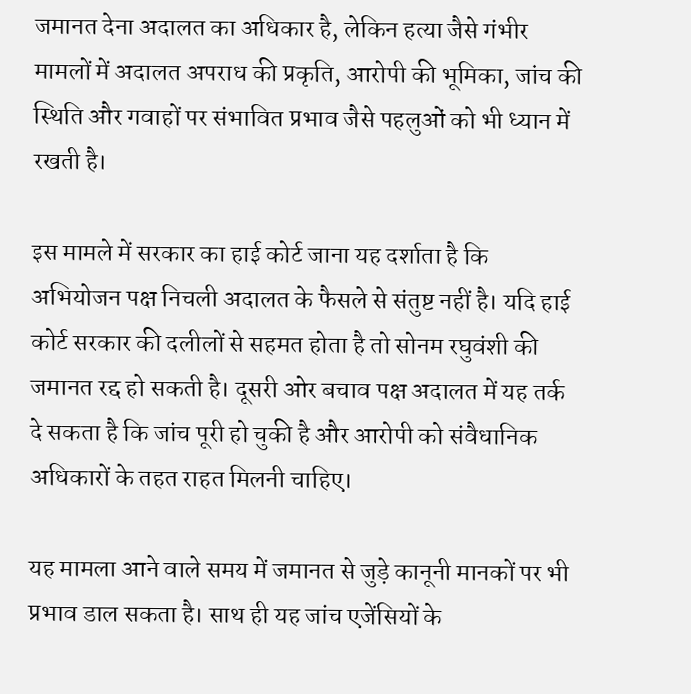जमानत देना अदालत का अधिकार है, लेकिन हत्या जैसे गंभीर मामलों में अदालत अपराध की प्रकृति, आरोपी की भूमिका, जांच की स्थिति और गवाहों पर संभावित प्रभाव जैसे पहलुओं को भी ध्यान में रखती है।

इस मामले में सरकार का हाई कोर्ट जाना यह दर्शाता है कि अभियोजन पक्ष निचली अदालत के फैसले से संतुष्ट नहीं है। यदि हाई कोर्ट सरकार की दलीलों से सहमत होता है तो सोनम रघुवंशी की जमानत रद्द हो सकती है। दूसरी ओर बचाव पक्ष अदालत में यह तर्क दे सकता है कि जांच पूरी हो चुकी है और आरोपी को संवैधानिक अधिकारों के तहत राहत मिलनी चाहिए।

यह मामला आने वाले समय में जमानत से जुड़े कानूनी मानकों पर भी प्रभाव डाल सकता है। साथ ही यह जांच एजेंसियों के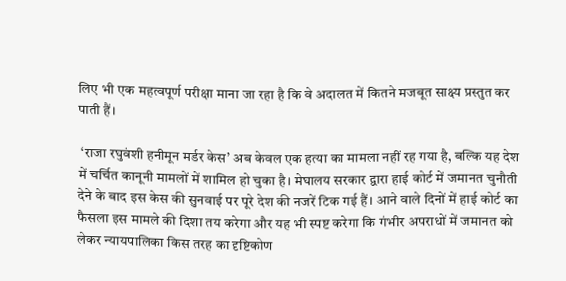लिए भी एक महत्वपूर्ण परीक्षा माना जा रहा है कि वे अदालत में कितने मजबूत साक्ष्य प्रस्तुत कर पाती हैं।

 ‘राजा रघुवंशी हनीमून मर्डर केस’ अब केवल एक हत्या का मामला नहीं रह गया है, बल्कि यह देश में चर्चित कानूनी मामलों में शामिल हो चुका है। मेघालय सरकार द्वारा हाई कोर्ट में जमानत चुनौती देने के बाद इस केस की सुनवाई पर पूरे देश की नजरें टिक गई हैं। आने वाले दिनों में हाई कोर्ट का फैसला इस मामले की दिशा तय करेगा और यह भी स्पष्ट करेगा कि गंभीर अपराधों में जमानत को लेकर न्यायपालिका किस तरह का दृष्टिकोण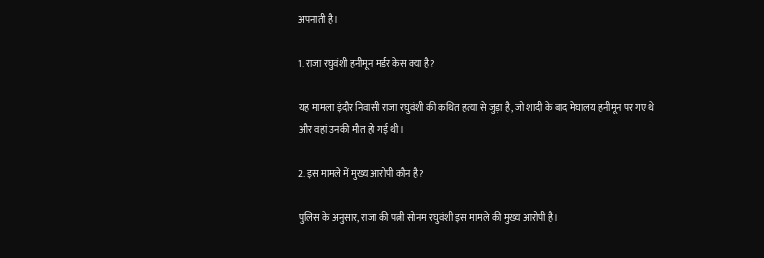अपनाती है।

1. राजा रघुवंशी हनीमून मर्डर केस क्या है?

यह मामला इंदौर निवासी राजा रघुवंशी की कथित हत्या से जुड़ा है, जो शादी के बाद मेघालय हनीमून पर गए थे और वहां उनकी मौत हो गई थी।

2. इस मामले में मुख्य आरोपी कौन है?

पुलिस के अनुसार, राजा की पत्नी सोनम रघुवंशी इस मामले की मुख्य आरोपी है।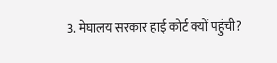3. मेघालय सरकार हाई कोर्ट क्यों पहुंची?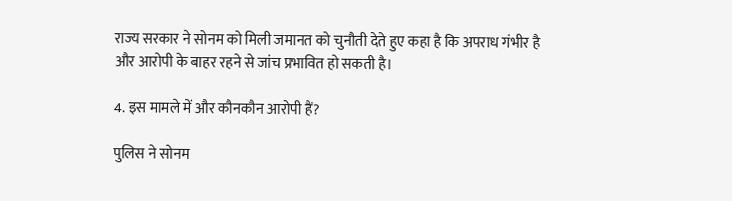राज्य सरकार ने सोनम को मिली जमानत को चुनौती देते हुए कहा है कि अपराध गंभीर है और आरोपी के बाहर रहने से जांच प्रभावित हो सकती है।

4. इस मामले में और कौनकौन आरोपी हैं?

पुलिस ने सोनम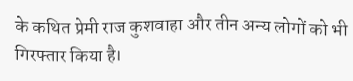के कथित प्रेमी राज कुशवाहा और तीन अन्य लोगों को भी गिरफ्तार किया है।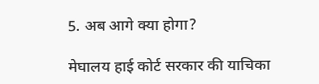5. अब आगे क्या होगा?

मेघालय हाई कोर्ट सरकार की याचिका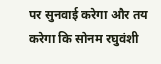पर सुनवाई करेगा और तय करेगा कि सोनम रघुवंशी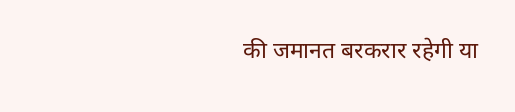की जमानत बरकरार रहेगी या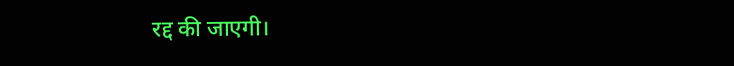रद्द की जाएगी।